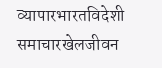व्यापारभारतविदेशी समाचारखेलजीवन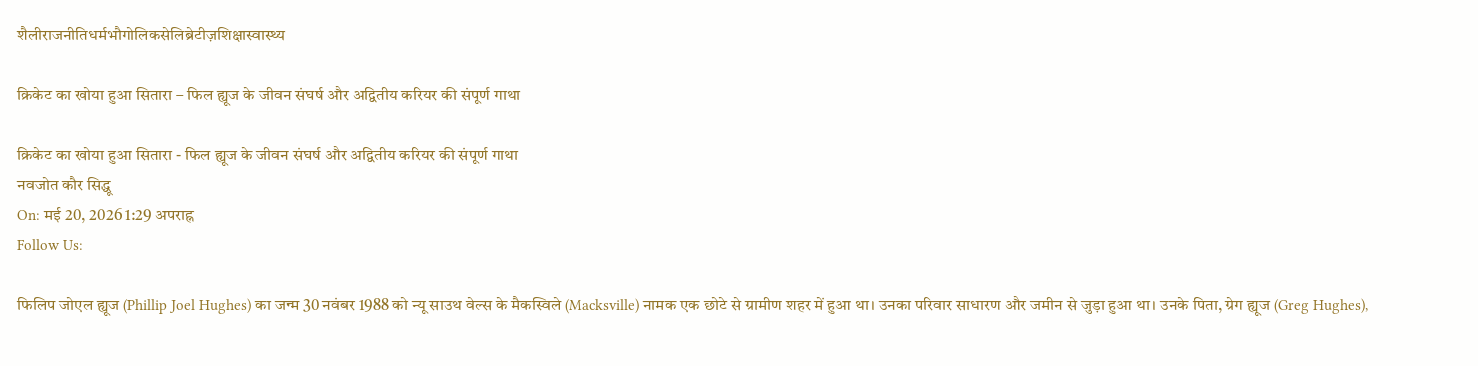शैलीराजनीतिधर्मभौगोलिकसेलिब्रेटीज़शिक्षास्वास्थ्य

क्रिकेट का खोया हुआ सितारा – फिल ह्यूज के जीवन संघर्ष और अद्वितीय करियर की संपूर्ण गाथा

क्रिकेट का खोया हुआ सितारा - फिल ह्यूज के जीवन संघर्ष और अद्वितीय करियर की संपूर्ण गाथा
नवजोत कौर सिद्धू
On: मई 20, 2026 1:29 अपराह्न
Follow Us:

फिलिप जोएल ह्यूज (Phillip Joel Hughes) का जन्म 30 नवंबर 1988 को न्यू साउथ वेल्स के मैकस्विले (Macksville) नामक एक छोटे से ग्रामीण शहर में हुआ था। उनका परिवार साधारण और जमीन से जुड़ा हुआ था। उनके पिता, ग्रेग ह्यूज (Greg Hughes),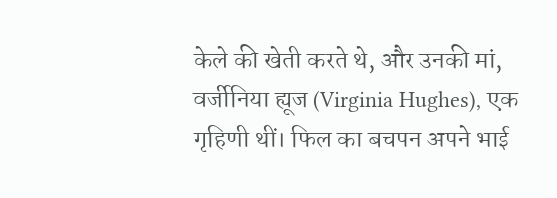केले की खेती करते थे, और उनकी मां, वर्जीनिया ह्यूज (Virginia Hughes), एक गृहिणी थीं। फिल का बचपन अपने भाई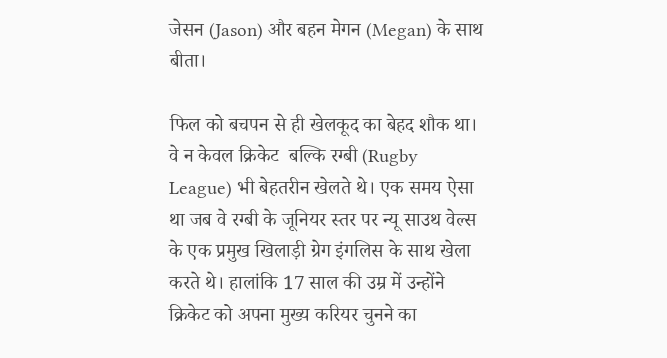जेसन (Jason) और बहन मेगन (Megan) के साथ बीता।

फिल को बचपन से ही खेलकूद का बेहद शौक था। वे न केवल क्रिकेट  बल्कि रग्बी (Rugby League) भी बेहतरीन खेलते थे। एक समय ऐसा था जब वे रग्बी के जूनियर स्तर पर न्यू साउथ वेल्स के एक प्रमुख खिलाड़ी ग्रेग इंगलिस के साथ खेला करते थे। हालांकि 17 साल की उम्र में उन्होंने क्रिकेट को अपना मुख्य करियर चुनने का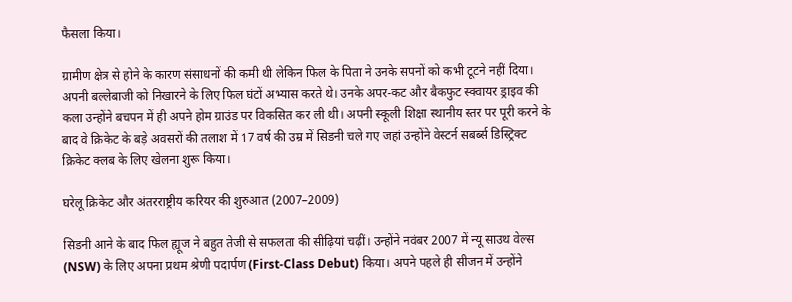फैसला किया।

ग्रामीण क्षेत्र से होने के कारण संसाधनों की कमी थी लेकिन फिल के पिता ने उनके सपनों को कभी टूटने नहीं दिया। अपनी बल्लेबाजी को निखारने के लिए फिल घंटों अभ्यास करते थे। उनके अपर-कट और बैकफुट स्क्वायर ड्राइव की कला उन्होंने बचपन में ही अपने होम ग्राउंड पर विकसित कर ली थी। अपनी स्कूली शिक्षा स्थानीय स्तर पर पूरी करने के बाद वे क्रिकेट के बड़े अवसरों की तलाश में 17 वर्ष की उम्र में सिडनी चले गए जहां उन्होंने वेस्टर्न सबर्ब्स डिस्ट्रिक्ट क्रिकेट क्लब के लिए खेलना शुरू किया।

घरेलू क्रिकेट और अंतरराष्ट्रीय करियर की शुरुआत (2007–2009)

सिडनी आने के बाद फिल ह्यूज ने बहुत तेजी से सफलता की सीढ़ियां चढ़ीं। उन्होंने नवंबर 2007 में न्यू साउथ वेल्स (NSW) के लिए अपना प्रथम श्रेणी पदार्पण (First-Class Debut) किया। अपने पहले ही सीजन में उन्होंने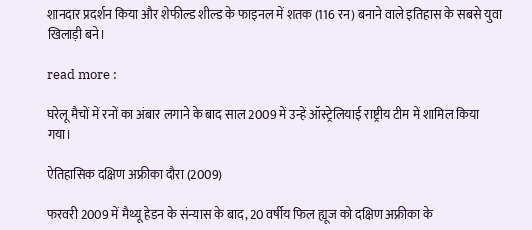शानदार प्रदर्शन किया और शेफील्ड शील्ड के फाइनल में शतक (116 रन) बनाने वाले इतिहास के सबसे युवा खिलाड़ी बने।

read more :

घरेलू मैचों में रनों का अंबार लगाने के बाद साल 2009 में उन्हें ऑस्ट्रेलियाई राष्ट्रीय टीम में शामिल किया गया।

ऐतिहासिक दक्षिण अफ्रीका दौरा (2009)

फरवरी 2009 में मैथ्यू हेडन के संन्यास के बाद, 20 वर्षीय फिल ह्यूज को दक्षिण अफ्रीका के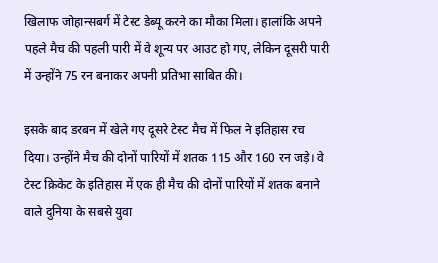खिलाफ जोहान्सबर्ग में टेस्ट डेब्यू करने का मौका मिला। हालांकि अपने पहले मैच की पहली पारी में वे शून्य पर आउट हो गए, लेकिन दूसरी पारी में उन्होंने 75 रन बनाकर अपनी प्रतिभा साबित की।

इसके बाद डरबन में खेले गए दूसरे टेस्ट मैच में फिल ने इतिहास रच दिया। उन्होंने मैच की दोनों पारियों में शतक 115 और 160 रन जड़े। वे टेस्ट क्रिकेट के इतिहास में एक ही मैच की दोनों पारियों में शतक बनाने वाले दुनिया के सबसे युवा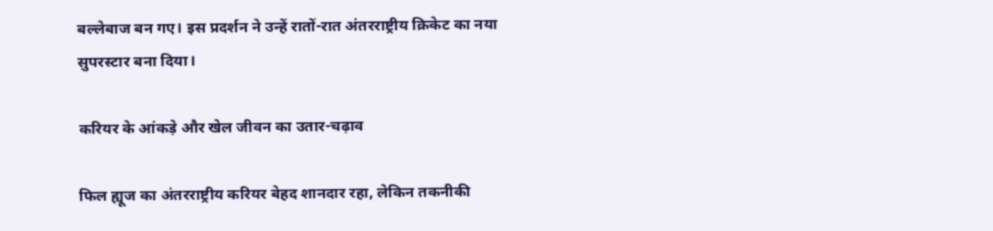बल्लेबाज बन गए। इस प्रदर्शन ने उन्हें रातों-रात अंतरराष्ट्रीय क्रिकेट का नया सुपरस्टार बना दिया।

करियर के आंकड़े और खेल जीवन का उतार-चढ़ाव

फिल ह्यूज का अंतरराष्ट्रीय करियर बेहद शानदार रहा, लेकिन तकनीकी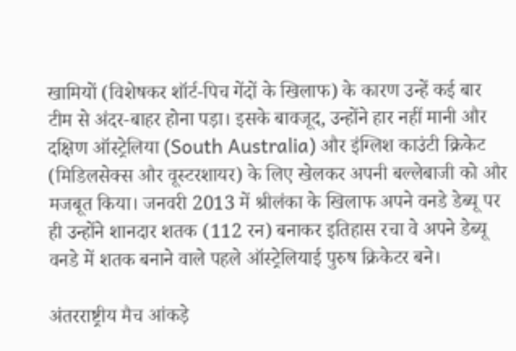खामियों (विशेषकर शॉर्ट-पिच गेंदों के खिलाफ) के कारण उन्हें कई बार टीम से अंदर-बाहर होना पड़ा। इसके बावजूद, उन्होंने हार नहीं मानी और दक्षिण ऑस्ट्रेलिया (South Australia) और इंग्लिश काउंटी क्रिकेट (मिडिलसेक्स और वूस्टरशायर) के लिए खेलकर अपनी बल्लेबाजी को और मजबूत किया। जनवरी 2013 में श्रीलंका के खिलाफ अपने वनडे डेब्यू पर ही उन्होंने शानदार शतक (112 रन) बनाकर इतिहास रचा वे अपने डेब्यू वनडे में शतक बनाने वाले पहले ऑस्ट्रेलियाई पुरुष क्रिकेटर बने।

अंतरराष्ट्रीय मैच आंकड़े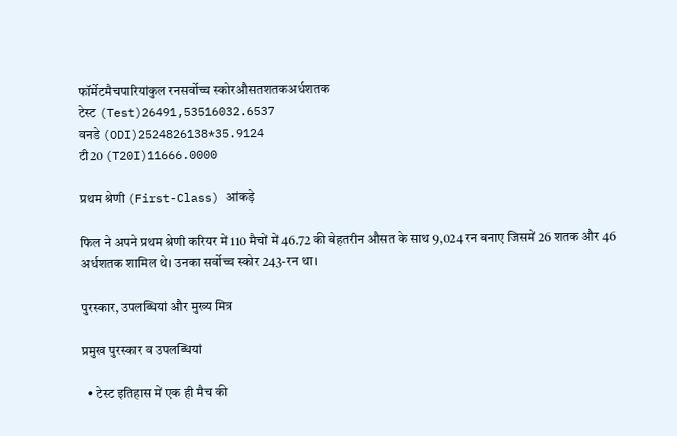फॉर्मेटमैचपारियांकुल रनसर्वोच्च स्कोरऔसतशतकअर्धशतक
टेस्ट (Test)26491,53516032.6537
वनडे (ODI)2524826138*35.9124
टी20 (T20I)11666.0000

प्रथम श्रेणी (First-Class) आंकड़े

फिल ने अपने प्रथम श्रेणी करियर में 110 मैचों में 46.72 की बेहतरीन औसत के साथ 9,024 रन बनाए जिसमें 26 शतक और 46 अर्धशतक शामिल थे। उनका सर्वोच्च स्कोर 243-रन था।

पुरस्कार, उपलब्धियां और मुख्य मित्र

प्रमुख पुरस्कार व उपलब्धियां

  • टेस्ट इतिहास में एक ही मैच की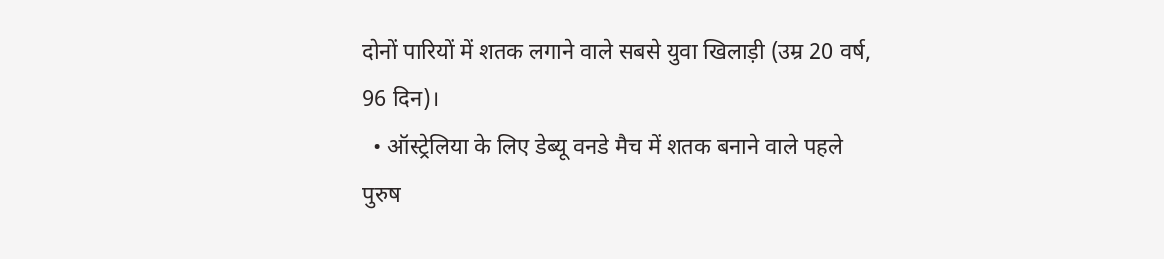दोनों पारियों में शतक लगाने वाले सबसे युवा खिलाड़ी (उम्र 20 वर्ष, 96 दिन)।
  • ऑस्ट्रेलिया के लिए डेब्यू वनडे मैच में शतक बनाने वाले पहले पुरुष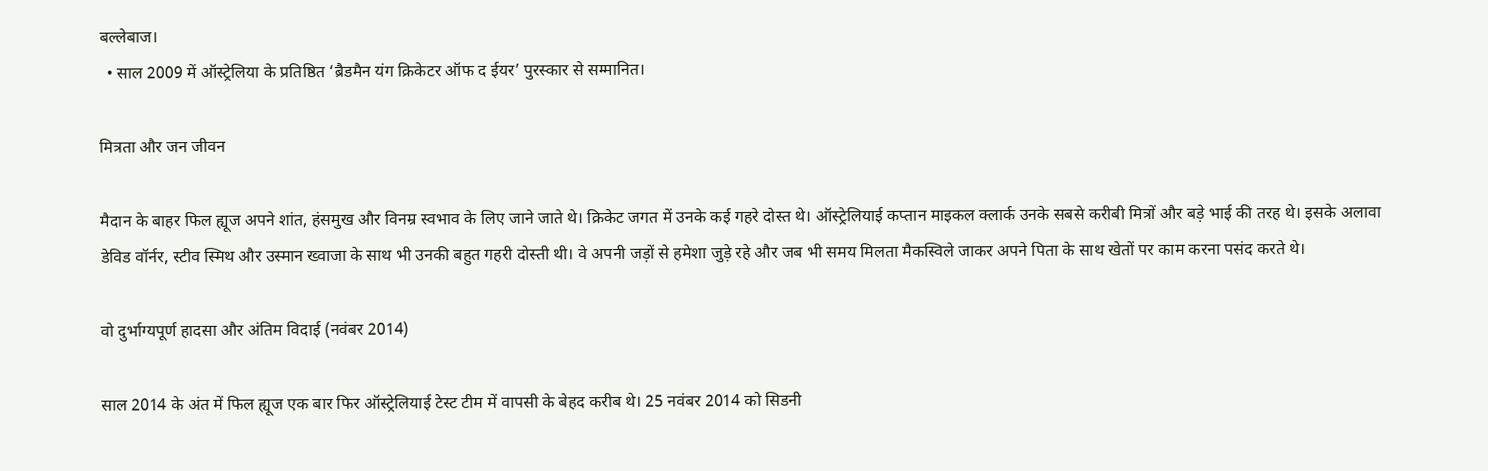बल्लेबाज।
  • साल 2009 में ऑस्ट्रेलिया के प्रतिष्ठित ‘ब्रैडमैन यंग क्रिकेटर ऑफ द ईयर’ पुरस्कार से सम्मानित।

मित्रता और जन जीवन

मैदान के बाहर फिल ह्यूज अपने शांत, हंसमुख और विनम्र स्वभाव के लिए जाने जाते थे। क्रिकेट जगत में उनके कई गहरे दोस्त थे। ऑस्ट्रेलियाई कप्तान माइकल क्लार्क उनके सबसे करीबी मित्रों और बड़े भाई की तरह थे। इसके अलावा डेविड वॉर्नर, स्टीव स्मिथ और उस्मान ख्वाजा के साथ भी उनकी बहुत गहरी दोस्ती थी। वे अपनी जड़ों से हमेशा जुड़े रहे और जब भी समय मिलता मैकस्विले जाकर अपने पिता के साथ खेतों पर काम करना पसंद करते थे।

वो दुर्भाग्यपूर्ण हादसा और अंतिम विदाई (नवंबर 2014)

साल 2014 के अंत में फिल ह्यूज एक बार फिर ऑस्ट्रेलियाई टेस्ट टीम में वापसी के बेहद करीब थे। 25 नवंबर 2014 को सिडनी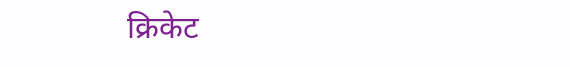क्रिकेट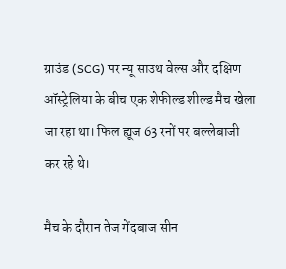ग्राउंड (SCG) पर न्यू साउथ वेल्स और दक्षिण ऑस्ट्रेलिया के बीच एक शेफील्ड शील्ड मैच खेला जा रहा था। फिल ह्यूज 63 रनों पर बल्लेबाजी कर रहे थे।

मैच के दौरान तेज गेंदबाज सीन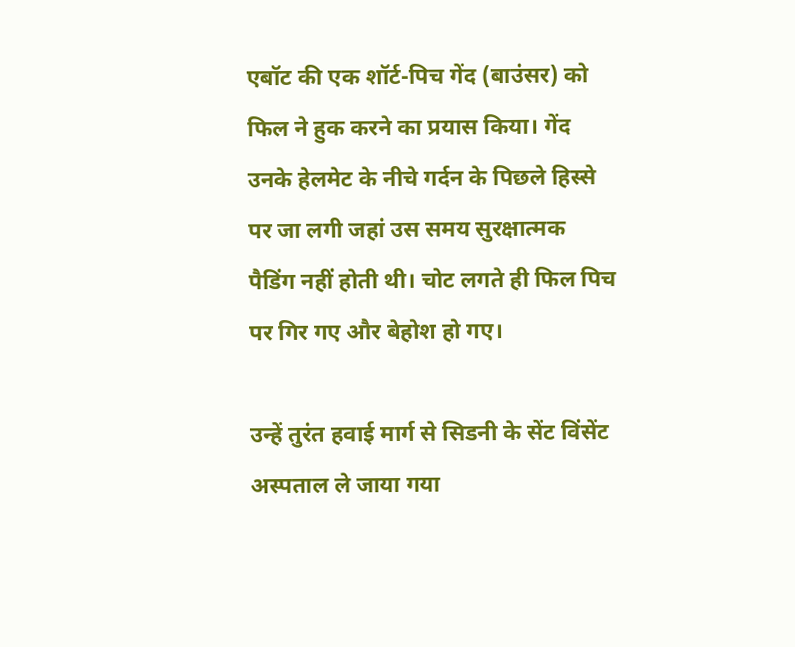एबॉट की एक शॉर्ट-पिच गेंद (बाउंसर) को फिल ने हुक करने का प्रयास किया। गेंद उनके हेलमेट के नीचे गर्दन के पिछले हिस्से पर जा लगी जहां उस समय सुरक्षात्मक पैडिंग नहीं होती थी। चोट लगते ही फिल पिच पर गिर गए और बेहोश हो गए।

उन्हें तुरंत हवाई मार्ग से सिडनी के सेंट विंसेंट अस्पताल ले जाया गया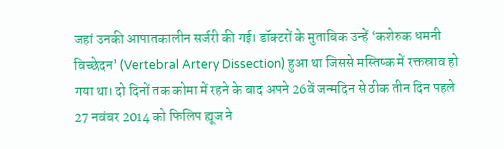जहां उनकी आपातकालीन सर्जरी की गई। डॉक्टरों के मुताबिक उन्हें ‘कशेरुक धमनी विच्छेदन’ (Vertebral Artery Dissection) हुआ था जिससे मस्तिष्क में रक्तस्राव हो गया था। दो दिनों तक कोमा में रहने के बाद अपने 26वें जन्मदिन से ठीक तीन दिन पहले 27 नवंबर 2014 को फिलिप ह्यूज ने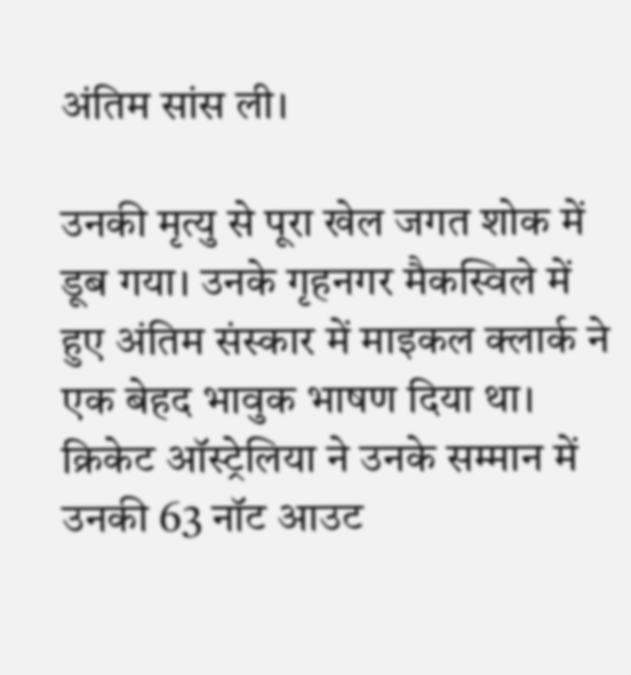अंतिम सांस ली।

उनकी मृत्यु से पूरा खेल जगत शोक में डूब गया। उनके गृहनगर मैकस्विले में हुए अंतिम संस्कार में माइकल क्लार्क ने एक बेहद भावुक भाषण दिया था। क्रिकेट ऑस्ट्रेलिया ने उनके सम्मान में उनकी 63 नॉट आउट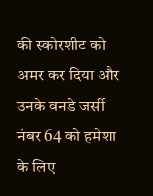की स्कोरशीट को अमर कर दिया और उनके वनडे जर्सी नंबर 64 को हमेशा के लिए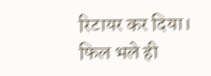रिटायर कर दिया। फिल भले ही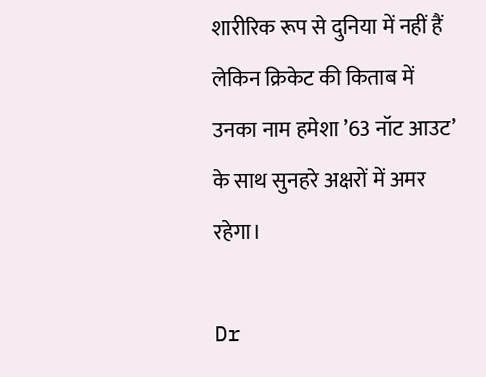शारीरिक रूप से दुनिया में नहीं हैं  लेकिन क्रिकेट की किताब में उनका नाम हमेशा ’63 नॉट आउट’ के साथ सुनहरे अक्षरों में अमर रहेगा।

Dr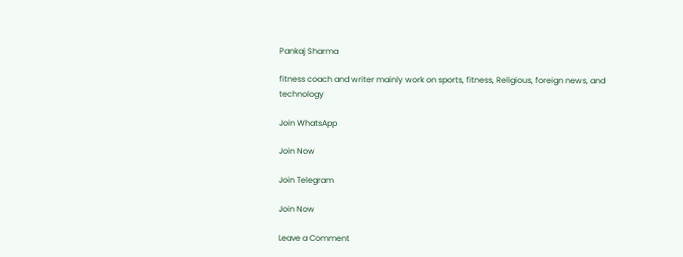Pankaj Sharma

fitness coach and writer mainly work on sports, fitness, Religious, foreign news, and technology

Join WhatsApp

Join Now

Join Telegram

Join Now

Leave a Comment